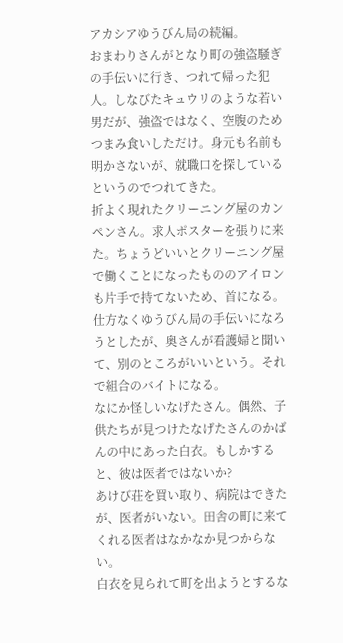アカシアゆうびん局の続編。
おまわりさんがとなり町の強盗騒ぎの手伝いに行き、つれて帰った犯人。しなびたキュウリのような若い男だが、強盗ではなく、空腹のためつまみ食いしただけ。身元も名前も明かさないが、就職口を探しているというのでつれてきた。
折よく現れたクリーニング屋のカンペンさん。求人ポスターを張りに来た。ちょうどいいとクリーニング屋で働くことになったもののアイロンも片手で持てないため、首になる。
仕方なくゆうびん局の手伝いになろうとしたが、奥さんが看護婦と聞いて、別のところがいいという。それで組合のバイトになる。
なにか怪しいなげたさん。偶然、子供たちが見つけたなげたさんのかばんの中にあった白衣。もしかすると、彼は医者ではないか?
あけび荘を買い取り、病院はできたが、医者がいない。田舎の町に来てくれる医者はなかなか見つからない。
白衣を見られて町を出ようとするな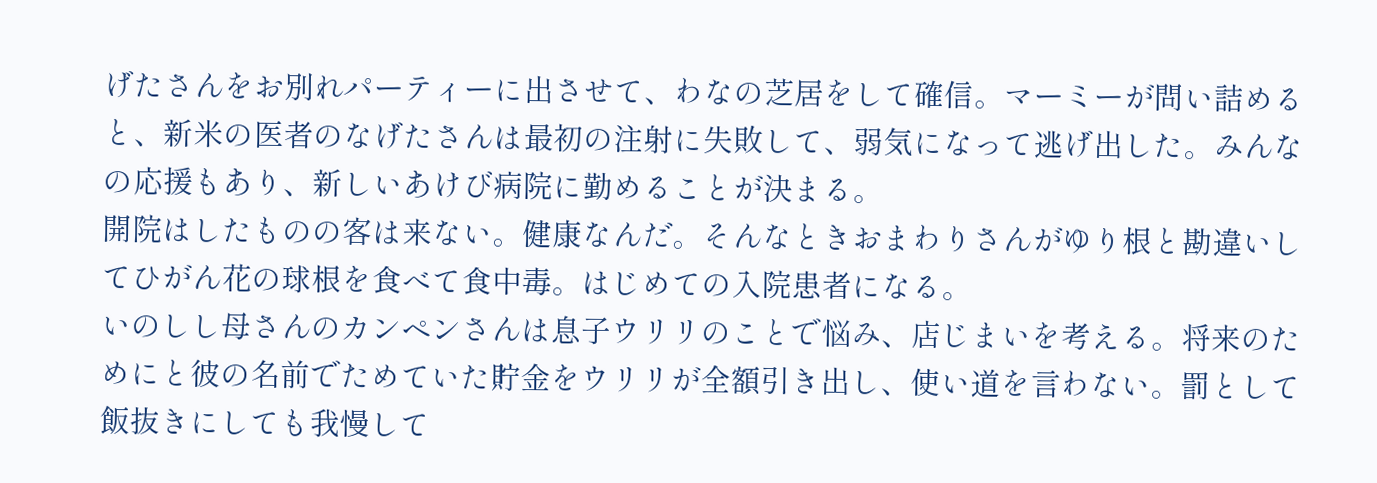げたさんをお別れパーティーに出させて、わなの芝居をして確信。マーミーが問い詰めると、新米の医者のなげたさんは最初の注射に失敗して、弱気になって逃げ出した。みんなの応援もあり、新しいあけび病院に勤めることが決まる。
開院はしたものの客は来ない。健康なんだ。そんなときおまわりさんがゆり根と勘違いしてひがん花の球根を食べて食中毒。はじめての入院患者になる。
いのしし母さんのカンペンさんは息子ウリリのことで悩み、店じまいを考える。将来のためにと彼の名前でためていた貯金をウリリが全額引き出し、使い道を言わない。罰として飯抜きにしても我慢して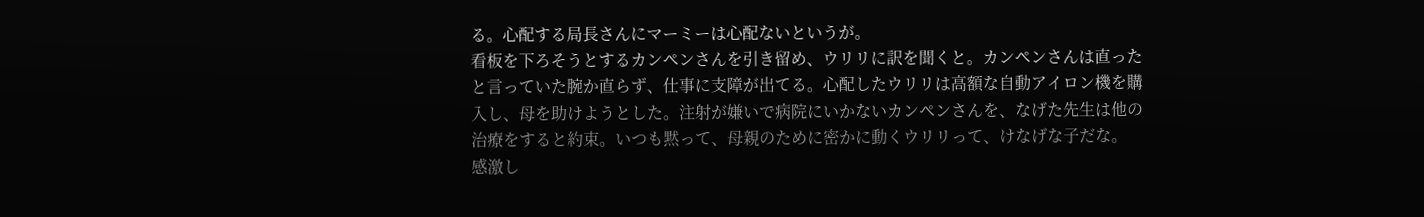る。心配する局長さんにマーミーは心配ないというが。
看板を下ろそうとするカンペンさんを引き留め、ウリリに訳を聞くと。カンペンさんは直ったと言っていた腕か直らず、仕事に支障が出てる。心配したウリリは高額な自動アイロン機を購入し、母を助けようとした。注射が嫌いで病院にいかないカンペンさんを、なげた先生は他の治療をすると約束。いつも黙って、母親のために密かに動くウリリって、けなげな子だな。
感激し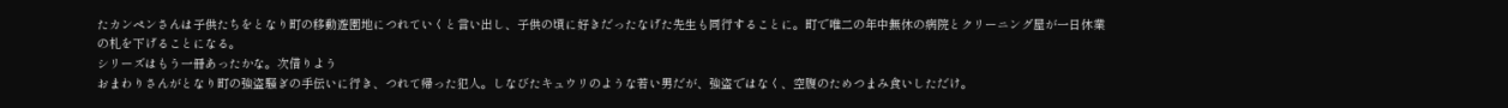たカンペンさんは子供たちをとなり町の移動遊園地につれていくと言い出し、子供の頃に好きだったなげた先生も同行することに。町で唯二の年中無休の病院とクリーニング屋が一日休業の札を下げることになる。
シリーズはもう一冊あったかな。次借りよう
おまわりさんがとなり町の強盗騒ぎの手伝いに行き、つれて帰った犯人。しなびたキュウリのような若い男だが、強盗ではなく、空腹のためつまみ食いしただけ。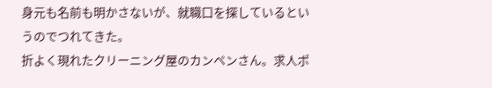身元も名前も明かさないが、就職口を探しているというのでつれてきた。
折よく現れたクリーニング屋のカンペンさん。求人ポ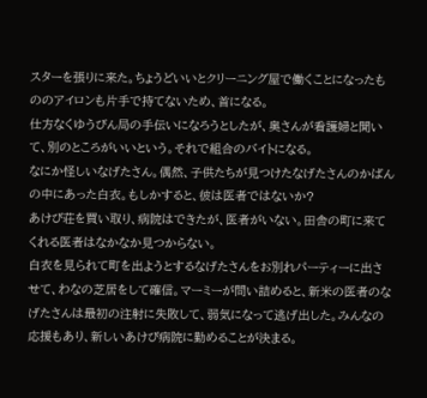スターを張りに来た。ちょうどいいとクリーニング屋で働くことになったもののアイロンも片手で持てないため、首になる。
仕方なくゆうびん局の手伝いになろうとしたが、奥さんが看護婦と聞いて、別のところがいいという。それで組合のバイトになる。
なにか怪しいなげたさん。偶然、子供たちが見つけたなげたさんのかばんの中にあった白衣。もしかすると、彼は医者ではないか?
あけび荘を買い取り、病院はできたが、医者がいない。田舎の町に来てくれる医者はなかなか見つからない。
白衣を見られて町を出ようとするなげたさんをお別れパーティーに出させて、わなの芝居をして確信。マーミーが問い詰めると、新米の医者のなげたさんは最初の注射に失敗して、弱気になって逃げ出した。みんなの応援もあり、新しいあけび病院に勤めることが決まる。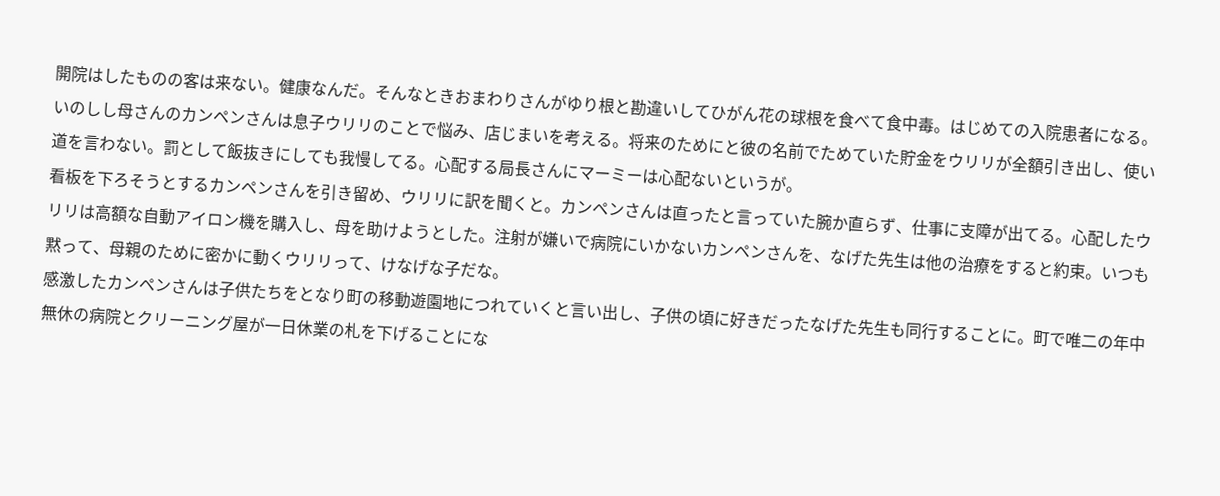開院はしたものの客は来ない。健康なんだ。そんなときおまわりさんがゆり根と勘違いしてひがん花の球根を食べて食中毒。はじめての入院患者になる。
いのしし母さんのカンペンさんは息子ウリリのことで悩み、店じまいを考える。将来のためにと彼の名前でためていた貯金をウリリが全額引き出し、使い道を言わない。罰として飯抜きにしても我慢してる。心配する局長さんにマーミーは心配ないというが。
看板を下ろそうとするカンペンさんを引き留め、ウリリに訳を聞くと。カンペンさんは直ったと言っていた腕か直らず、仕事に支障が出てる。心配したウリリは高額な自動アイロン機を購入し、母を助けようとした。注射が嫌いで病院にいかないカンペンさんを、なげた先生は他の治療をすると約束。いつも黙って、母親のために密かに動くウリリって、けなげな子だな。
感激したカンペンさんは子供たちをとなり町の移動遊園地につれていくと言い出し、子供の頃に好きだったなげた先生も同行することに。町で唯二の年中無休の病院とクリーニング屋が一日休業の札を下げることにな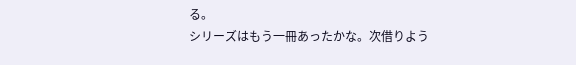る。
シリーズはもう一冊あったかな。次借りよう